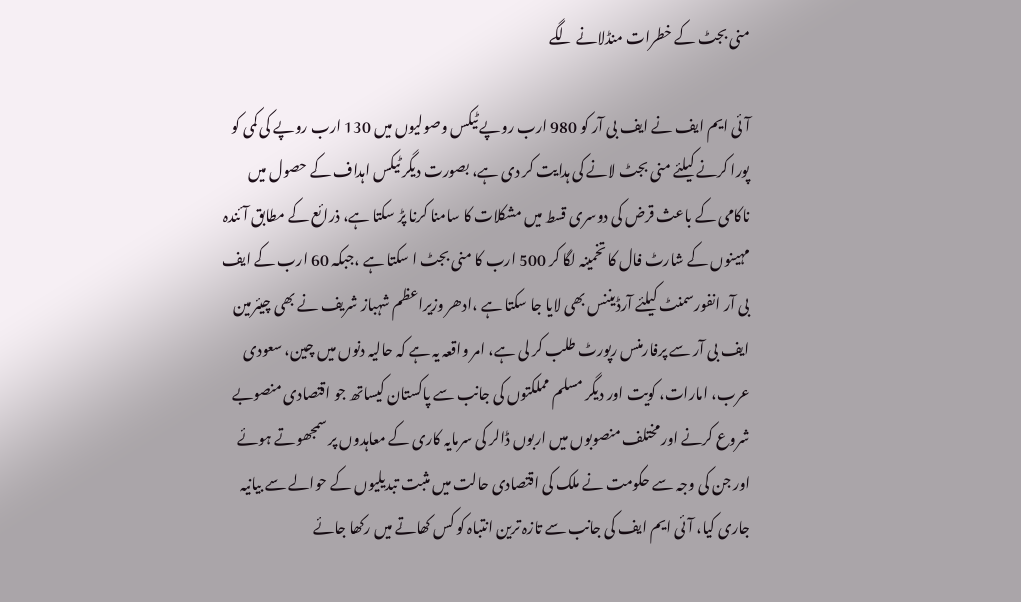منی بجٹ کے خطرات منڈلانے لگے

آئی ایم ایف نے ایف بی آر کو 980 ارب روپے ٹیکس وصولیوں میں 130 ارب روپے کی کمی کو پورا کرنے کیلئے منی بجٹ لانے کی ہدایت کر دی ہے، بصورت دیگر ٹیکس اہداف کے حصول میں ناکامی کے باعث قرض کی دوسری قسط میں مشکلات کا سامنا کرنا پڑ سکتا ہے، ذرائع کے مطابق آئندہ مہینوں کے شارٹ فال کا تخمینہ لگا کر 500 ارب کا منی بجٹ ا سکتا ہے ،جبکہ 60 ارب کے ایف بی آر انفورسمنٹ کیلئے آرڈیننس بھی لایا جا سکتا ہے ،ادھر وزیراعظم شہباز شریف نے بھی چیئرمین ایف بی آر سے پرفارمنس رپورٹ طلب کر لی ہے، امر واقعہ یہ ہے کہ حالیہ دنوں میں چین، سعودی عرب، امارات، کویت اور دیگر مسلم مملکتوں کی جانب سے پاکستان کیساتھ جو اقتصادی منصوبے شروع کرنے اور مختلف منصوبوں میں اربوں ڈالر کی سرمایہ کاری کے معاہدوں پر سمجھوتے ہوئے اور جن کی وجہ سے حکومت نے ملک کی اقتصادی حالت میں مثبت تبدیلیوں کے حوالے سے بیانیہ جاری کیا، آئی ایم ایف کی جانب سے تازہ ترین انتباہ کو کس کھاتے میں رکھا جائے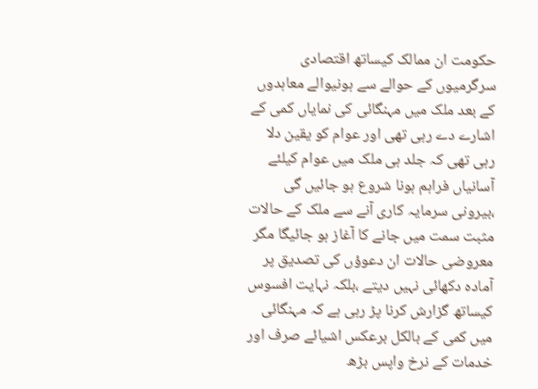حکومت ان ممالک کیساتھ اقتصادی سرگرمیوں کے حوالے سے ہونیوالے معاہدوں کے بعد ملک میں مہنگائی کی نمایاں کمی کے اشارے دے رہی تھی اور عوام کو یقین دلا رہی تھی کہ جلد ہی ملک میں عوام کیلئے آسانیاں فراہم ہونا شروع ہو جائیں گی ،بیرونی سرمایہ کاری آنے سے ملک کے حالات مثبت سمت میں جانے کا آغاز ہو جائیگا مگر معروضی حالات ان دعوؤں کی تصدیق پر آمادہ دکھائی نہیں دیتے ،بلکہ نہایت افسوس کیساتھ گزارش کرنا پڑ رہی ہے کہ مہنگائی میں کمی کے بالکل برعکس اشیائے صرف اور خدمات کے نرخ واپس بڑھ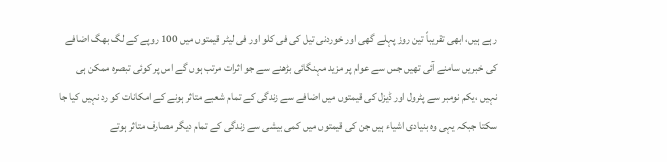رہے ہیں، ابھی تقریباً تین روز پہلے گھی اور خوردنی تیل کی فی کلو اور فی لیٹر قیمتوں میں 100 روپے کے لگ بھگ اضافے کی خبریں سامنے آئی تھیں جس سے عوام پر مزید مہنگائی بڑھنے سے جو اثرات مرتب ہوں گے اس پر کوئی تبصرہ ممکن ہی نہیں ،یکم نومبر سے پٹرول اور ڈیزل کی قیمتوں میں اضافے سے زندگی کے تمام شعبے متاثر ہونے کے امکانات کو رد نہیں کیا جا سکتا جبکہ یہی وہ بنیادی اشیاء ہیں جن کی قیمتوں میں کمی بیشی سے زندگی کے تمام دیگر مصارف متاثر ہوتے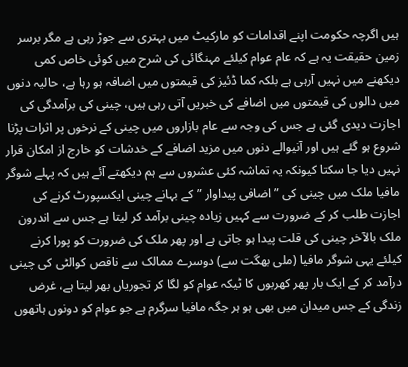ہیں اگرچہ حکومت اپنے اقدامات کو مارکیٹ میں بہتری سے جوڑ رہی ہے مگر برسر زمین حقیقت یہ ہے کہ عام عوام کیلئے مہنگائی کی شرح میں کوئی خاص کمی دیکھنے میں نہیں آرہی ہے بلکہ کما ڈئیز کی قیمتوں میں اضافہ ہو رہا ہے، حالیہ دنوں میں دالوں کی قیمتوں میں اضافے کی خبریں آتی رہی ہیں، چینی کی برآمدگی کی اجازت دیدی گئی ہے جس کی وجہ سے عام بازاروں میں چینی کے نرخوں پر اثرات پڑنا شروع ہو گئے ہیں اور آنیوالے دنوں میں مزید اضافے کے خدشات کو خارج از امکان قرار نہیں دیا جا سکتا کیونکہ یہ تماشہ کئی عشروں سے ہم دیکھتے آئے ہیں کہ پہلے شوگر مافیا ملک میں چینی کی ”اضافی پیداوار ”کے بہانے چینی ایکسپورٹ کرنے کی اجازت طلب کر کے ضرورت سے کہیں زیادہ چینی برآمد کر لیتا ہے جس سے اندرون ملک بالآخر چینی کی قلت پیدا ہو جاتی ہے اور پھر ملک کی ضرورت کو پورا کرنے کیلئے یہی شوگر مافیا (ملی بھگت سے) دوسرے ممالک سے ناقص کوالٹی کی چینی درآمد کر کے ایک بار پھر کھربوں کا ٹیکہ عوام کو لگا کر تجوریاں بھر لیتا ہے، غرض زندگی کے جس میدان میں بھی ہو ہر جگہ مافیا سرگرم ہے جو عوام کو دونوں ہاتھوں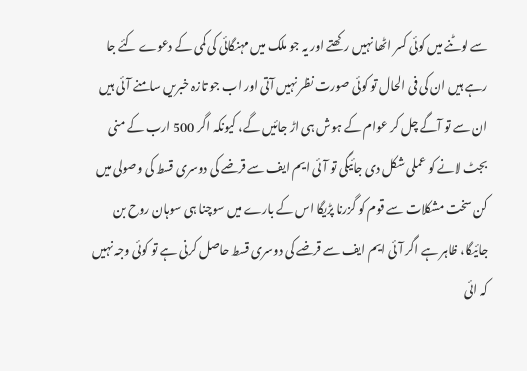سے لوٹنے میں کوئی کسر اٹھا نہیں رکھتے اور یہ جو ملک میں مہنگائی کی کمی کے دعوے کئے جا رہے ہیں ان کی فی الحال تو کوئی صورت نظر نہیں آتی اور اب جو تازہ خبریں سامنے آئی ہیں ان سے تو آگے چل کر عوام کے ہوش ہی اڑ جائیں گے، کیونکہ اگر 500 ارب کے منی بجٹ لانے کو عملی شکل دی جائیگی تو آئی ایم ایف سے قرضے کی دوسری قسط کی وصولی میں کن سخت مشکلات سے قوم کو گزرنا پڑیگا اس کے بارے میں سوچنا ہی سوہان روح بن جائیگا، ظاہر ہے اگر آئی ایم ایف سے قرضے کی دوسری قسط حاصل کرنی ہے تو کوئی وجہ نہیں کہ ائی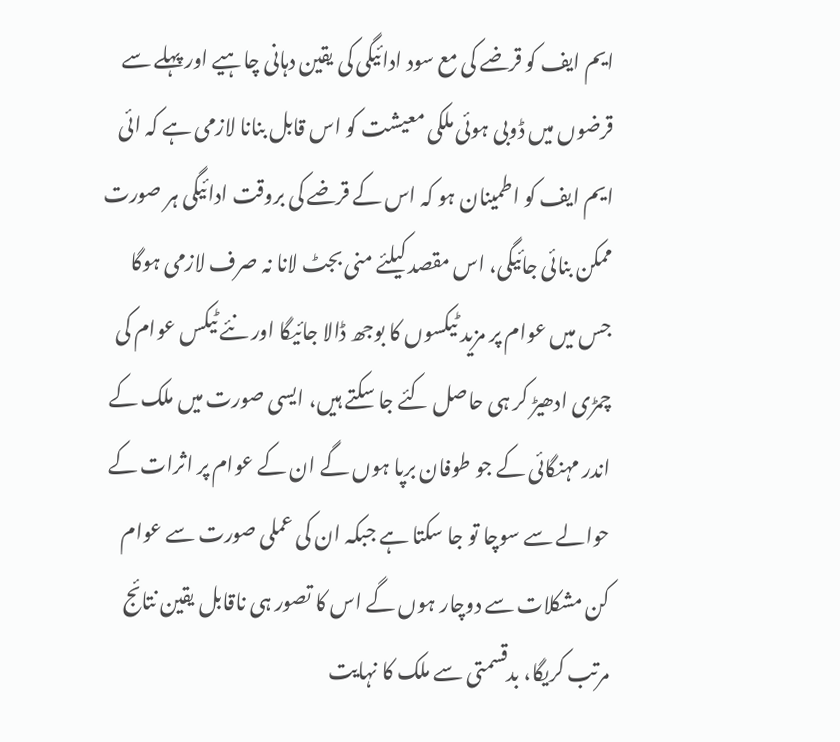ایم ایف کو قرضے کی مع سود ادائیگی کی یقین دہانی چاہیے اور پہلے سے قرضوں میں ڈوبی ہوئی ملکی معیشت کو اس قابل بنانا لازمی ہے کہ ائی ایم ایف کو اطمینان ہو کہ اس کے قرضے کی بروقت ادائیگی ہر صورت ممکن بنائی جائیگی، اس مقصد کیلئے منی بجٹ لانا نہ صرف لازمی ہوگا جس میں عوام پر مزید ٹیکسوں کا بوجھ ڈالا جائیگا اور نئے ٹیکس عوام کی چمڑی ادھیڑ کر ہی حاصل کئے جا سکتے ہیں، ایسی صورت میں ملک کے اندر مہنگائی کے جو طوفان برپا ہوں گے ان کے عوام پر اثرات کے حوالے سے سوچا تو جا سکتا ہے جبکہ ان کی عملی صورت سے عوام کن مشکلات سے دوچار ہوں گے اس کا تصور ہی ناقابل یقین نتائج مرتب کریگا، بدقسمتی سے ملک کا نہایت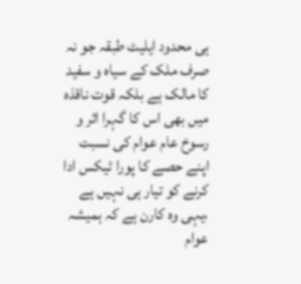ہی محدود ایلیٹ طبقہ جو نہ صرف ملک کے سیاہ و سفید کا مالک ہے بلکہ قوت ناقذہ میں بھی اس کا گہرا اثر و رسوخ عام عوام کی نسبت اپنے حصے کا پورا ٹیکس ادا کرنے کو تیار ہی نہیں ہے ،یہی وہ کارن ہے کہ ہمیشہ عوام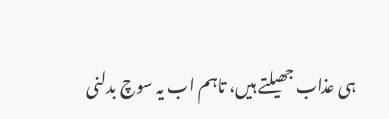ہی عذاب جھیلتے ہیں، تاہم اب یہ سوچ بدلنی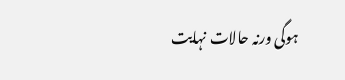ہوگی ورنہ حالات نہایت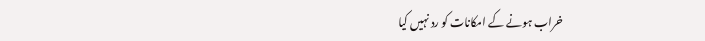خراب ہونے کے امکانات کو رد نہیں کیا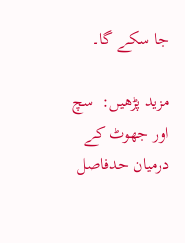جا سکے گا۔

مزید پڑھیں:  سچ اور جھوٹ کے درمیان حدفاصل